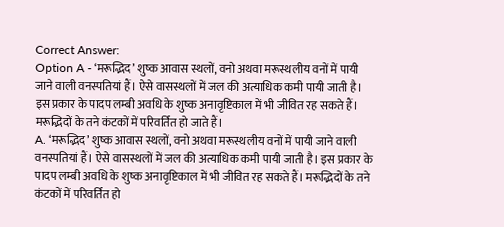Correct Answer:
Option A - ‘मरूद्भिद’ शुष्क आवास स्थलों, वनो अथवा मरूस्थलीय वनों में पायी जाने वाली वनस्पतियां हैं। ऐसे वासस्थलों में जल की अत्याधिक कमी पायी जाती है। इस प्रकार के पादप लम्बी अवधि के शुष्क अनावृष्टिकाल में भी जीवित रह सकते हैं। मरूद्भिदों के तने कंटकों में परिवर्तित हो जाते हैं।
A. ‘मरूद्भिद’ शुष्क आवास स्थलों, वनो अथवा मरूस्थलीय वनों में पायी जाने वाली वनस्पतियां हैं। ऐसे वासस्थलों में जल की अत्याधिक कमी पायी जाती है। इस प्रकार के पादप लम्बी अवधि के शुष्क अनावृष्टिकाल में भी जीवित रह सकते हैं। मरूद्भिदों के तने कंटकों में परिवर्तित हो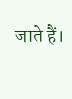जाते हैं।